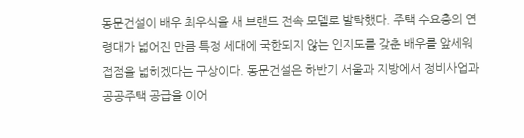동문건설이 배우 최우식을 새 브랜드 전속 모델로 발탁했다. 주택 수요층의 연령대가 넓어진 만큼 특정 세대에 국한되지 않는 인지도를 갖춘 배우를 앞세워 접점을 넓히겠다는 구상이다. 동문건설은 하반기 서울과 지방에서 정비사업과 공공주택 공급을 이어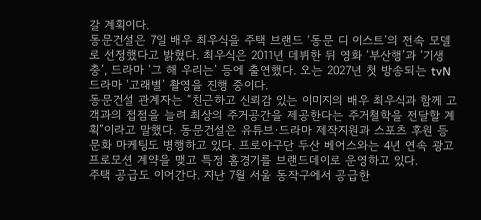갈 계획이다.
동문건설은 7일 배우 최우식을 주택 브랜드 ‘동문 디 이스트’의 전속 모델로 선정했다고 밝혔다. 최우식은 2011년 데뷔한 뒤 영화 ‘부산행’과 ‘기생충’, 드라마 ‘그 해 우리는’ 등에 출연했다. 오는 2027년 첫 방송되는 tvN 드라마 ‘고래별’ 촬영을 진행 중이다.
동문건설 관계자는 “친근하고 신뢰감 있는 이미지의 배우 최우식과 함께 고객과의 접점을 늘려 최상의 주거공간을 제공한다는 주거철학을 전달할 계획”이라고 말했다. 동문건설은 유튜브·드라마 제작지원과 스포츠 후원 등 문화 마케팅도 병행하고 있다. 프로야구단 두산 베어스와는 4년 연속 광고 프로모션 계약을 맺고 특정 홈경기를 브랜드데이로 운영하고 있다.
주택 공급도 이어간다. 지난 7월 서울 동작구에서 공급한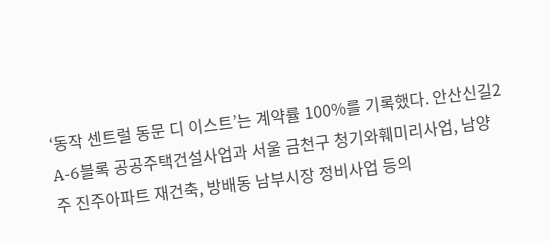‘동작 센트럴 동문 디 이스트’는 계약률 100%를 기록했다. 안산신길2 A-6블록 공공주택건설사업과 서울 금천구 청기와훼미리사업, 남양주 진주아파트 재건축, 방배동 남부시장 정비사업 등의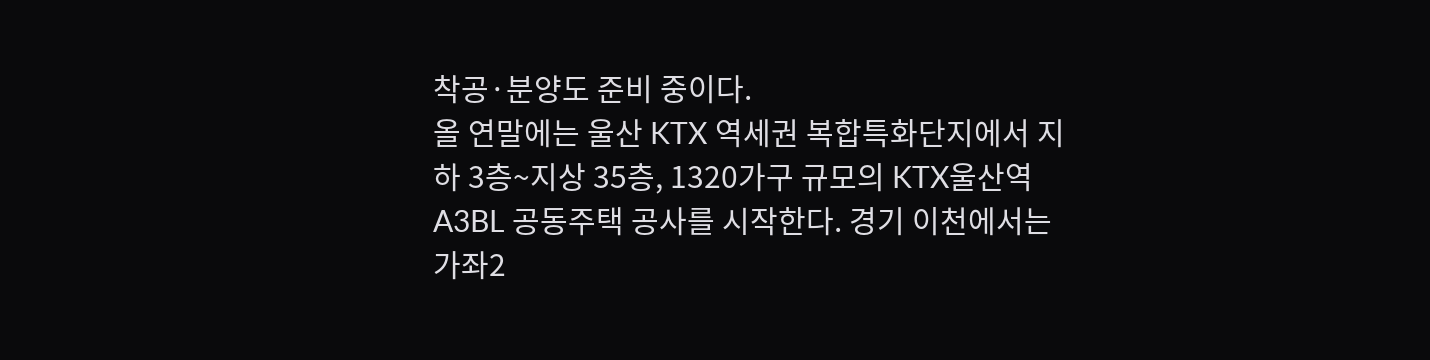착공·분양도 준비 중이다.
올 연말에는 울산 KTX 역세권 복합특화단지에서 지하 3층~지상 35층, 1320가구 규모의 KTX울산역 A3BL 공동주택 공사를 시작한다. 경기 이천에서는 가좌2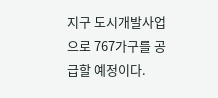지구 도시개발사업으로 767가구를 공급할 예정이다.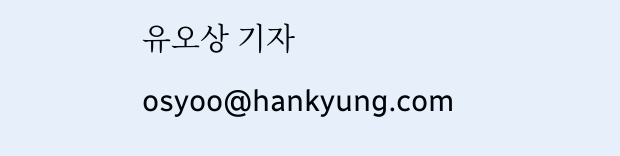유오상 기자 osyoo@hankyung.com